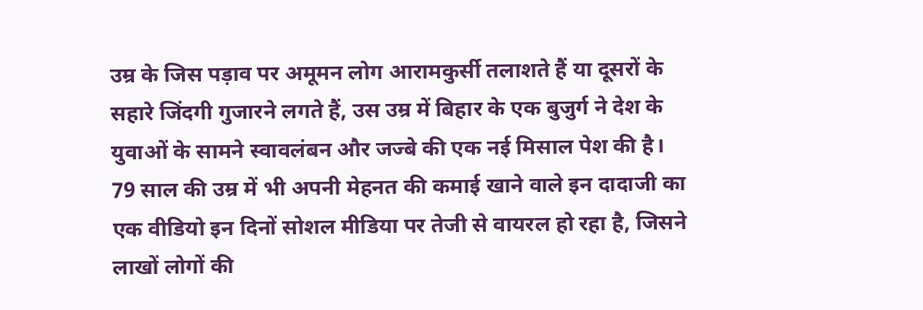उम्र के जिस पड़ाव पर अमूमन लोग आरामकुर्सी तलाशते हैं या दूसरों के सहारे जिंदगी गुजारने लगते हैं, उस उम्र में बिहार के एक बुजुर्ग ने देश के युवाओं के सामने स्वावलंबन और जज्बे की एक नई मिसाल पेश की है।
79 साल की उम्र में भी अपनी मेहनत की कमाई खाने वाले इन दादाजी का एक वीडियो इन दिनों सोशल मीडिया पर तेजी से वायरल हो रहा है, जिसने लाखों लोगों की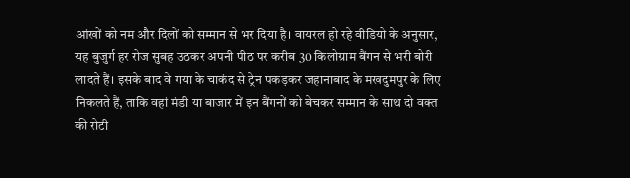आंखों को नम और दिलों को सम्मान से भर दिया है। वायरल हो रहे वीडियो के अनुसार, यह बुजुर्ग हर रोज सुबह उठकर अपनी पीठ पर करीब 30 किलोग्राम बैंगन से भरी बोरी लादते हैं। इसके बाद वे गया के चाकंद से ट्रेन पकड़कर जहानाबाद के मखदुमपुर के लिए निकलते हैं, ताकि वहां मंडी या बाजार में इन बैंगनों को बेचकर सम्मान के साथ दो वक्त की रोटी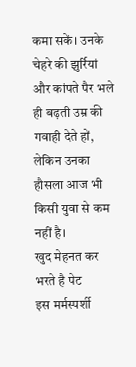कमा सकें। उनके चेहरे की झुर्रियां और कांपते पैर भले ही बढ़ती उम्र की गवाही देते हों, लेकिन उनका हौसला आज भी किसी युवा से कम नहीं है।
खुद मेहनत कर भरते है पेट
इस मर्मस्पर्शी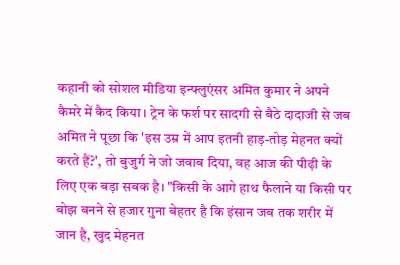कहानी को सोशल मीडिया इन्फ्लुएंसर अमित कुमार ने अपने कैमरे में कैद किया। ट्रेन के फर्श पर सादगी से बैठे दादाजी से जब अमित ने पूछा कि 'इस उम्र में आप इतनी हाड़-तोड़ मेहनत क्यों करते हैं?', तो बुजुर्ग ने जो जवाब दिया, वह आज की पीढ़ी के लिए एक बड़ा सबक है। "किसी के आगे हाथ फैलाने या किसी पर बोझ बनने से हजार गुना बेहतर है कि इंसान जब तक शरीर में जान है, खुद मेहनत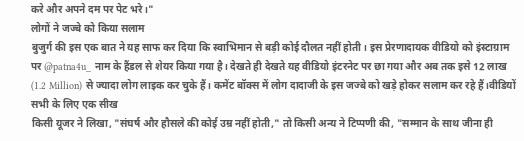करे और अपने दम पर पेट भरे।"
लोगों ने जज्बे को किया सलाम
बुजुर्ग की इस एक बात ने यह साफ कर दिया कि स्वाभिमान से बड़ी कोई दौलत नहीं होती। इस प्रेरणादायक वीडियो को इंस्टाग्राम पर @patna4u_ नाम के हैंडल से शेयर किया गया है। देखते ही देखते यह वीडियो इंटरनेट पर छा गया और अब तक इसे 12 लाख (1.2 Million) से ज्यादा लोग लाइक कर चुके हैं। कमेंट बॉक्स में लोग दादाजी के इस जज्बे को खड़े होकर सलाम कर रहे हैं।वीडियों सभी के लिए एक सीख
किसी यूजर ने लिखा, "संघर्ष और हौसले की कोई उम्र नहीं होती," तो किसी अन्य ने टिप्पणी की, "सम्मान के साथ जीना ही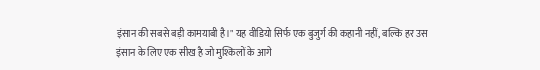इंसान की सबसे बड़ी कामयाबी है।" यह वीडियो सिर्फ एक बुजुर्ग की कहानी नहीं, बल्कि हर उस इंसान के लिए एक सीख है जो मुश्किलों के आगे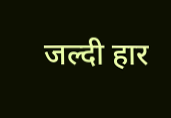जल्दी हार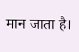मान जाता है।